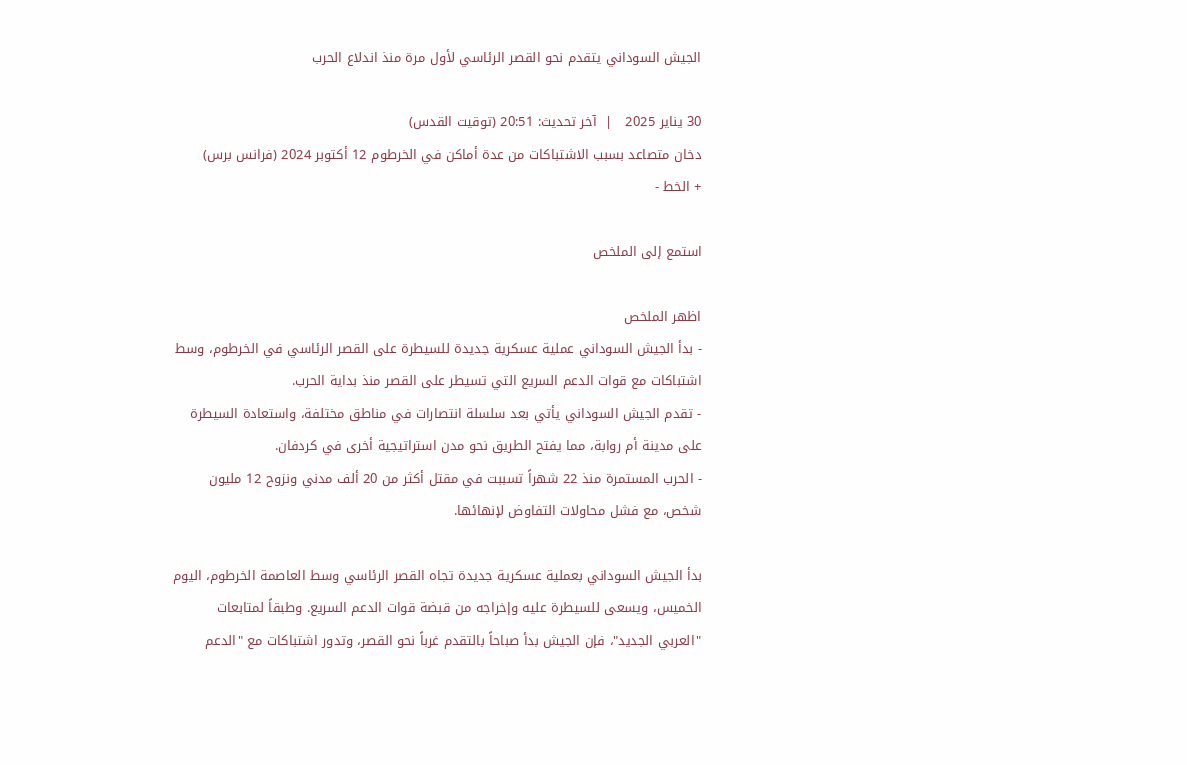الجيش السوداني يتقدم نحو القصر الرئاسي لأول مرة منذ اندلاع الحرب

30 يناير 2025   |  آخر تحديث: 20:51 (توقيت القدس)
دخان متصاعد بسبب الاشتباكات من عدة أماكن في الخرطوم 12 أكتوبر 2024 (فرانس برس)
+ الخط -

استمع إلى الملخص

اظهر الملخص
- بدأ الجيش السوداني عملية عسكرية جديدة للسيطرة على القصر الرئاسي في الخرطوم، وسط اشتباكات مع قوات الدعم السريع التي تسيطر على القصر منذ بداية الحرب.
- تقدم الجيش السوداني يأتي بعد سلسلة انتصارات في مناطق مختلفة، واستعادة السيطرة على مدينة أم روابة، مما يفتح الطريق نحو مدن استراتيجية أخرى في كردفان.
- الحرب المستمرة منذ 22 شهراً تسببت في مقتل أكثر من 20 ألف مدني ونزوح 12 مليون شخص، مع فشل محاولات التفاوض لإنهائها.

بدأ الجيش السوداني بعملية عسكرية جديدة تجاه القصر الرئاسي وسط العاصمة الخرطوم، اليوم الخميس، ويسعى للسيطرة عليه وإخراجه من قبضة قوات الدعم السريع. وطبقاً لمتابعات "العربي الجديد"، فإن الجيش بدأ صباحاً بالتقدم غرباً نحو القصر، وتدور اشتباكات مع "الدعم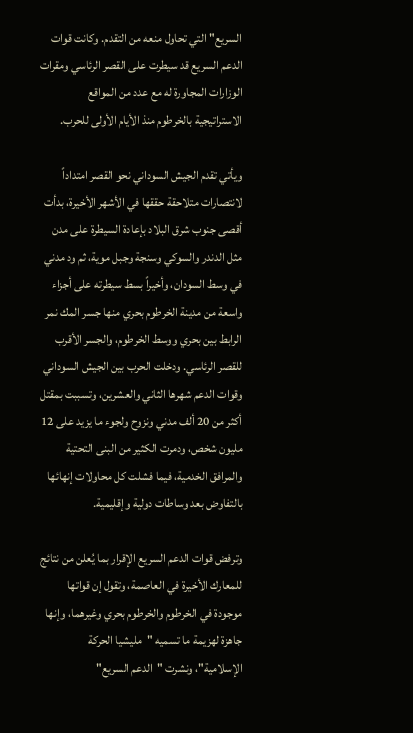السريع" التي تحاول منعه من التقدم. وكانت قوات الدعم السريع قد سيطرت على القصر الرئاسي ومقرات الوزارات المجاورة له مع عدد من المواقع الاستراتيجية بالخرطوم منذ الأيام الأولى للحرب.

ويأتي تقدم الجيش السوداني نحو القصر امتداداً لانتصارات متلاحقة حققها في الأشهر الأخيرة، بدأت أقصى جنوب شرق البلاد بإعادة السيطرة على مدن مثل الدندر والسوكي وسنجة وجبل موية، ثم ود مدني في وسط السودان، وأخيراً بسط سيطرته على أجزاء واسعة من مدينة الخرطوم بحري منها جسر المك نمر الرابط بين بحري ووسط الخرطوم، والجسر الأقرب للقصر الرئاسي. ودخلت الحرب بين الجيش السوداني وقوات الدعم شهرها الثاني والعشرين، وتسببت بمقتل أكثر من 20 ألف مدني ونزوح ولجوء ما يزيد على 12 مليون شخص، ودمرت الكثير من البنى التحتية والمرافق الخدمية، فيما فشلت كل محاولات إنهائها بالتفاوض بعد وساطات دولية وإقليمية.

وترفض قوات الدعم السريع الإقرار بما يُعلن من نتائج للمعارك الأخيرة في العاصمة، وتقول إن قواتها موجودة في الخرطوم والخرطوم بحري وغيرهما، وإنها جاهزة لهزيمة ما تسميه "مليشيا الحركة الإسلامية"، ونشرت "الدعم السريع"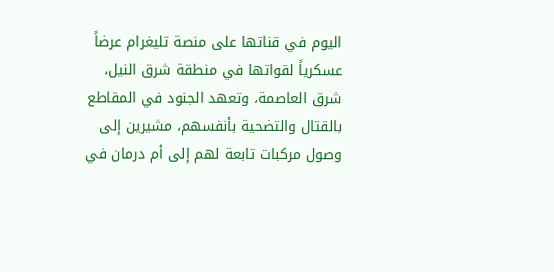اليوم في قناتها على منصة تليغرام عرضاً عسكرياً لقواتها في منطقة شرق النيل، شرق العاصمة، وتعهد الجنود في المقاطع بالقتال والتضحية بأنفسهم، مشيرين إلى وصول مركبات تابعة لهم إلى أم درمان في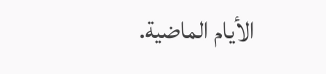الأيام الماضية.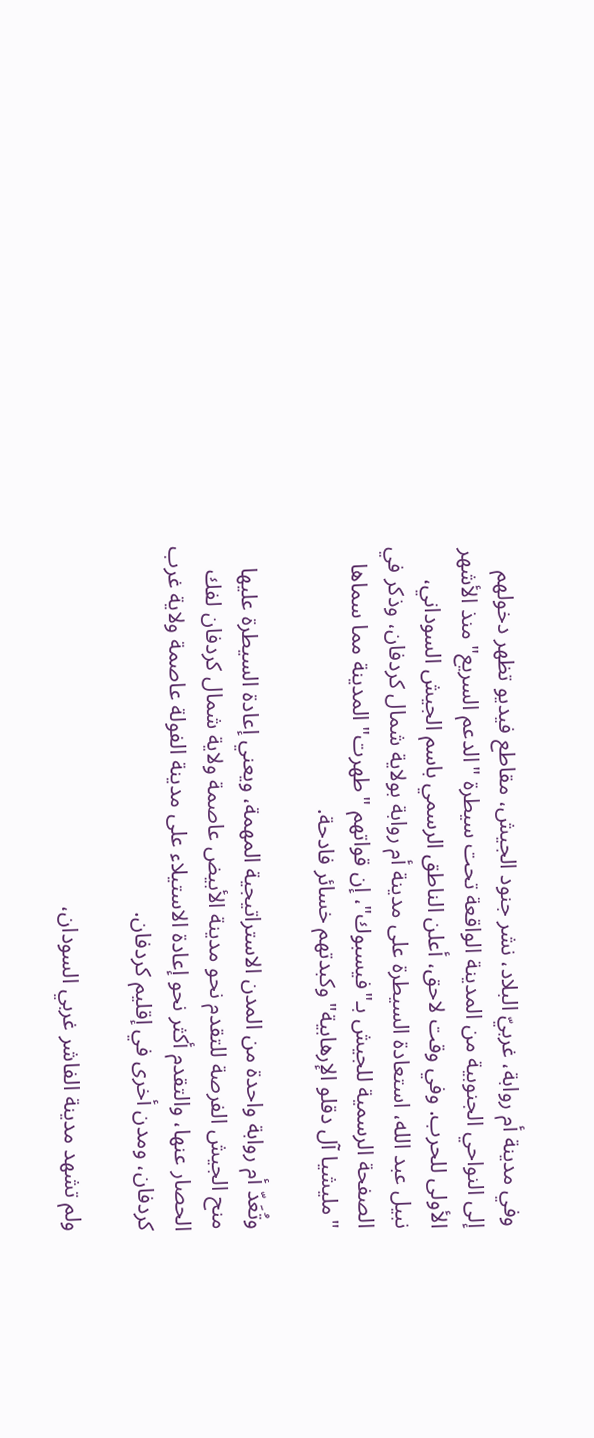وفي مدينة أم روابة، غربيّ البلاد، نشر جنود الجيش، مقاطع فيديو تظهر دخولهم إلى النواحي الجنوبية من المدينة الواقعة تحت سيطرة "الدعم السريع" منذ الأشهر الأولى للحرب. وفي وقت لاحق، أعلن الناطق الرسمي باسم الجيش السوداني، نبيل عبد الله، استعادة السيطرة على مدينة أم روابة بولاية شمال كردفان، وذكر في الصفحة الرسمية للجيش بـ"فيسبوك"، إن قواتهم "طهرت" المدينة مما سماها "مليشيا آل دقلو الإرهابية" وكبدتهم خسائر فادحة.

وتُعَدّ أم روابة واحدة من المدن الاستراتيجية المهمة، ويعني إعادة السيطرة عليها منح الجيش الفرصة للتقدم نحو مدينة الأبيض عاصمة ولاية شمال كردفان لفك الحصار عنها، والتقدم أكثر نحو إعادة الاستيلاء على مدينة الفولة عاصمة ولاية غرب كردفان، ومدن أخرى في إقليم كردفان.

ولم تشهد مدينة الفاشر غربي السودان،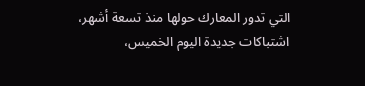التي تدور المعارك حولها منذ تسعة أشهر، اشتباكات جديدة اليوم الخميس،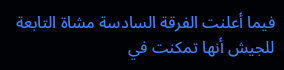فيما أعلنت الفرقة السادسة مشاة التابعة للجيش أنها تمكنت في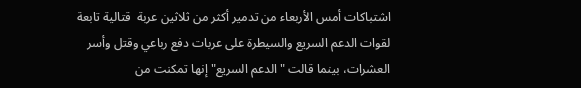اشتباكات أمس الأربعاء من تدمير أكثر من ثلاثين عربة  قتالية تابعة لقوات الدعم السريع والسيطرة على عربات دفع رباعي وقتل وأسر العشرات، بينما قالت "الدعم السريع" إنها تمكنت من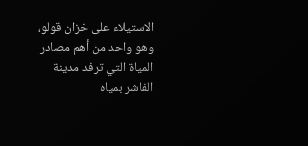الاستيلاء على خزان قولو، وهو واحد من أهم مصادر المياة التي ترفد مدينة الفاشر بمياه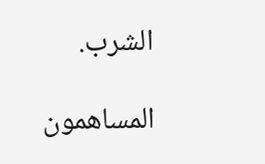الشرب.

المساهمون